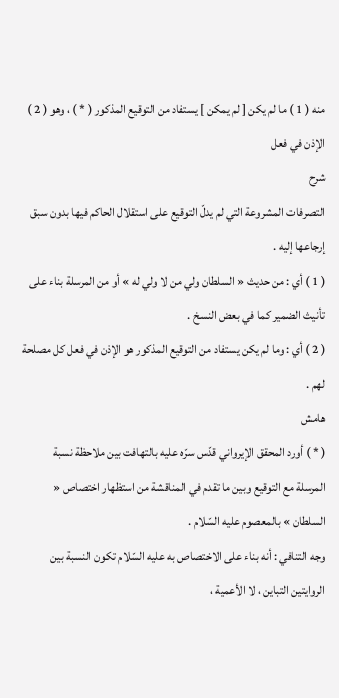منه ( 1 ) ما لم يكن [ لم يمكن ] يستفاد من التوقيع المذكور ( * ) ، وهو ( 2 ) الإذن في فعل
شرح
التصرفات المشروعة التي لم يدلّ التوقيع على استقلال الحاكم فيها بدون سبق إرجاعها إليه .
( 1 ) أي : من حديث « السلطان ولي من لا ولي له » أو من المرسلة بناء على تأنيث الضمير كما في بعض النسخ .
( 2 ) أي : وما لم يكن يستفاد من التوقيع المذكور هو الإذن في فعل كل مصلحة لهم .
هامش
( * ) أورد المحقق الإيرواني قدّس سرّه عليه بالتهافت بين ملاحظة نسبة المرسلة مع التوقيع وبين ما تقدم في المناقشة من استظهار اختصاص « السلطان » بالمعصوم عليه السّلام .
وجه التنافي : أنه بناء على الاختصاص به عليه السّلام تكون النسبة بين الروايتين التباين ، لا الأعمية ،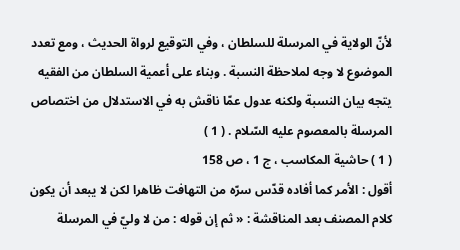لأنّ الولاية في المرسلة للسلطان ، وفي التوقيع لرواة الحديث ، ومع تعدد الموضوع لا وجه لملاحظة النسبة . وبناء على أعمية السلطان من الفقيه يتجه بيان النسبة ولكنه عدول عمّا ناقش به في الاستدلال من اختصاص المرسلة بالمعصوم عليه السّلام . ( 1 )
( 1 ) حاشية المكاسب ، ج 1 ، ص 158
أقول : الأمر كما أفاده قدّس سرّه من التهافت ظاهرا لكن لا يبعد أن يكون كلام المصنف بعد المناقشة : « ثم إن قوله : من لا وليّ في المرسلة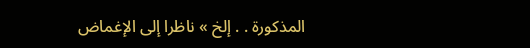المذكورة . . إلخ » ناظرا إلى الإغماض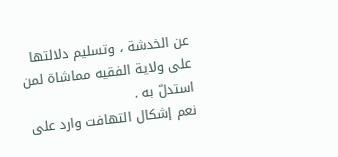عن الخدشة ، وتسليم دلالتها على ولاية الفقيه مماشاة لمن استدلّ به .
نعم إشكال التهافت وارد على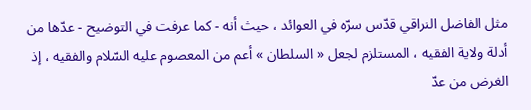مثل الفاضل النراقي قدّس سرّه في العوائد ، حيث أنه - كما عرفت في التوضيح - عدّها من أدلة ولاية الفقيه ، المستلزم لجعل « السلطان » أعم من المعصوم عليه السّلام والفقيه ، إذ الغرض من عدّ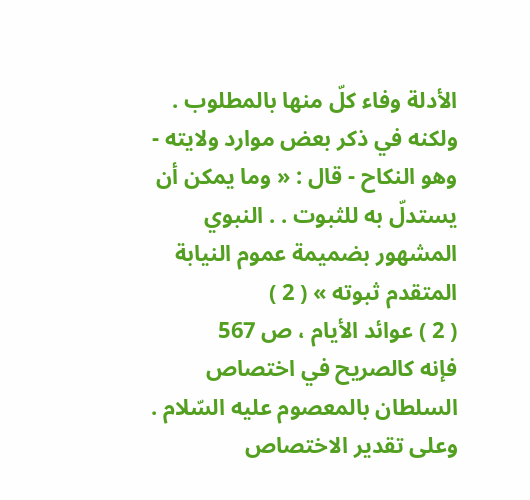الأدلة وفاء كلّ منها بالمطلوب . ولكنه في ذكر بعض موارد ولايته - وهو النكاح - قال : « وما يمكن أن يستدلّ به للثبوت . . النبوي المشهور بضميمة عموم النيابة المتقدم ثبوته » ( 2 )
( 2 ) عوائد الأيام ، ص 567
فإنه كالصريح في اختصاص السلطان بالمعصوم عليه السّلام . وعلى تقدير الاختصاص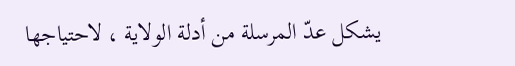يشكل عدّ المرسلة من أدلة الولاية ، لاحتياجها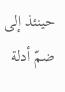حينئذ إلى ضمّ أدلة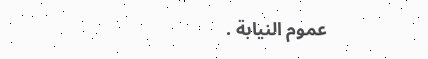عموم النيابة .